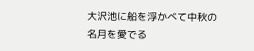大沢池に船を浮かべて中秋の名月を愛でる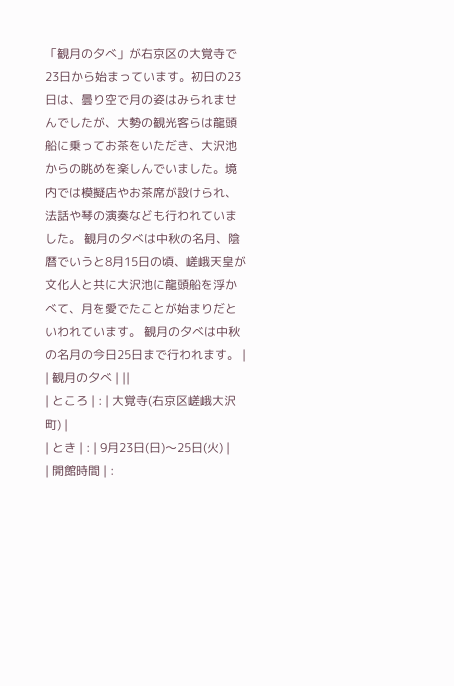「観月の夕べ」が右京区の大覚寺で23日から始まっています。初日の23日は、曇り空で月の姿はみられませんでしたが、大勢の観光客らは龍頭船に乗ってお茶をいただき、大沢池からの眺めを楽しんでいました。境内では模擬店やお茶席が設けられ、法話や琴の演奏なども行われていました。 観月の夕べは中秋の名月、陰暦でいうと8月15日の頃、嵯峨天皇が文化人と共に大沢池に龍頭船を浮かべて、月を愛でたことが始まりだといわれています。 観月の夕べは中秋の名月の今日25日まで行われます。 |
| 観月の夕べ | ||
| ところ | : | 大覚寺(右京区嵯峨大沢町) |
| とき | : | 9月23日(日)〜25日(火) |
| 開館時間 | :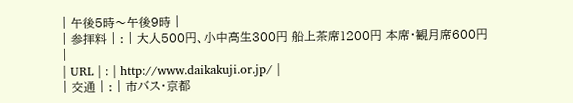| 午後5時〜午後9時 |
| 参拝料 | : | 大人500円、小中高生300円 船上茶席1200円 本席・観月席600円 |
| URL | : | http://www.daikakuji.or.jp/ |
| 交通 | : | 市バス・京都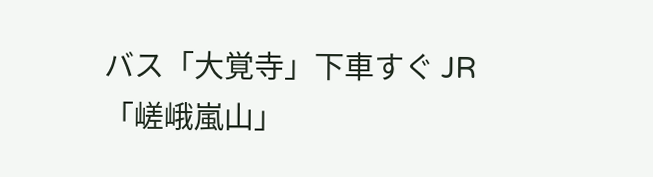バス「大覚寺」下車すぐ JR「嵯峨嵐山」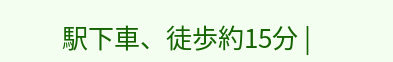駅下車、徒歩約15分 |